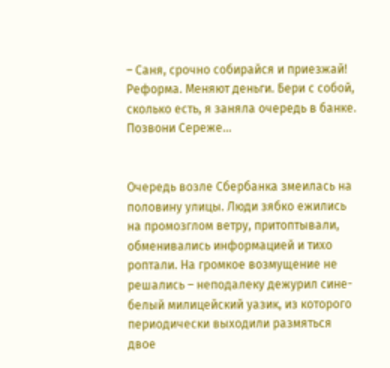– Саня, срочно собирайся и приезжай! Реформа. Меняют деньги. Бери с собой, сколько есть, я заняла очередь в банке. Позвони Сереже…


Очередь возле Сбербанка змеилась на половину улицы. Люди зябко ежились на промозглом ветру, притоптывали, обменивались информацией и тихо роптали. На громкое возмущение не решались – неподалеку дежурил сине-белый милицейский уазик, из которого периодически выходили размяться двое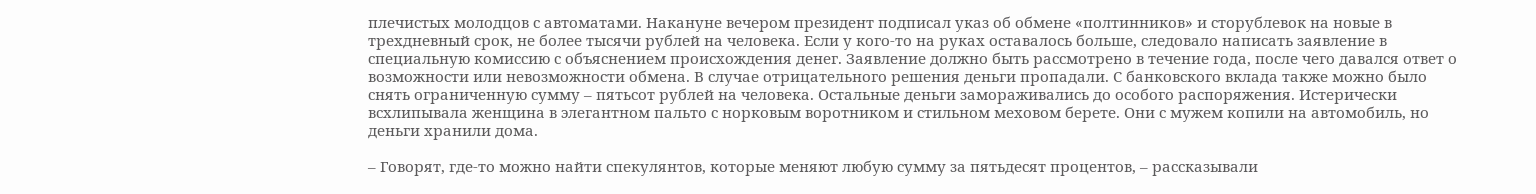плечистых молодцов с автоматами. Накануне вечером президент подписал указ об обмене «полтинников» и сторублевок на новые в трехдневный срок, не более тысячи рублей на человека. Если у кого-то на руках оставалось больше, следовало написать заявление в специальную комиссию с объяснением происхождения денег. Заявление должно быть рассмотрено в течение года, после чего давался ответ о возможности или невозможности обмена. В случае отрицательного решения деньги пропадали. С банковского вклада также можно было снять ограниченную сумму – пятьсот рублей на человека. Остальные деньги замораживались до особого распоряжения. Истерически всхлипывала женщина в элегантном пальто с норковым воротником и стильном меховом берете. Они с мужем копили на автомобиль, но деньги хранили дома.

– Говорят, где-то можно найти спекулянтов, которые меняют любую сумму за пятьдесят процентов, – рассказывали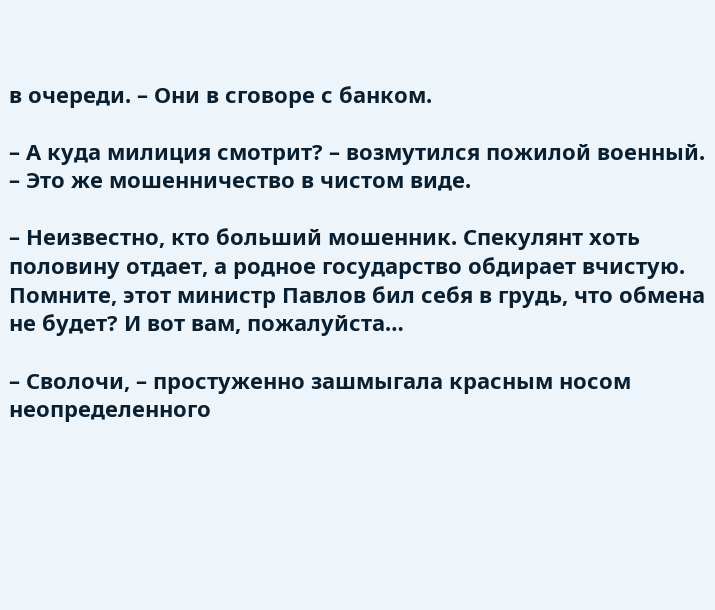в очереди. – Они в сговоре с банком.

– А куда милиция смотрит? – возмутился пожилой военный. – Это же мошенничество в чистом виде.

– Неизвестно, кто больший мошенник. Спекулянт хоть половину отдает, а родное государство обдирает вчистую. Помните, этот министр Павлов бил себя в грудь, что обмена не будет? И вот вам, пожалуйста…

– Сволочи, – простуженно зашмыгала красным носом неопределенного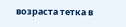возраста тетка в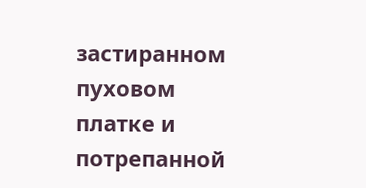застиранном пуховом платке и потрепанной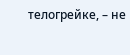телогрейке, – не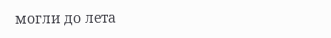могли до лета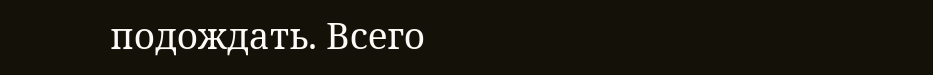подождать. Всего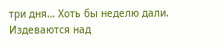три дня… Хоть бы неделю дали. Издеваются над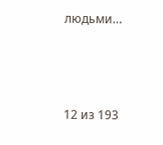людьми…



12 из 193